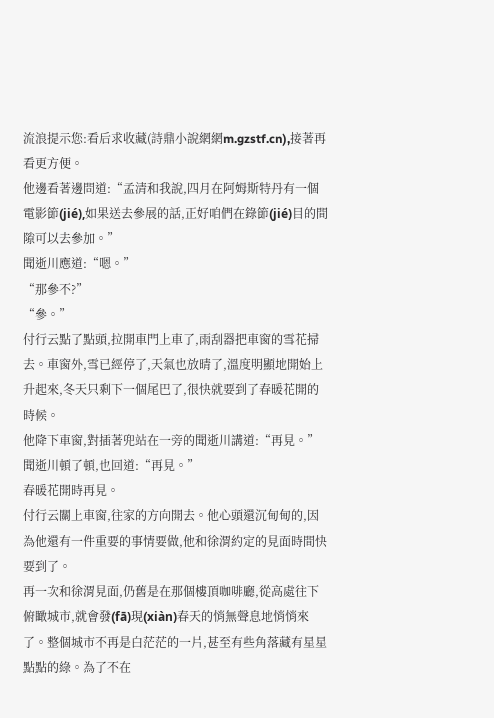流浪提示您:看后求收藏(詩鼎小說網網m.gzstf.cn),接著再看更方便。
他邊看著邊問道:“孟清和我說,四月在阿姆斯特丹有一個電影節(jié),如果送去參展的話,正好咱們在錄節(jié)目的間隙可以去參加。”
聞逝川應道:“嗯。”
“那參不?”
“參。”
付行云點了點頭,拉開車門上車了,雨刮器把車窗的雪花掃去。車窗外,雪已經停了,天氣也放晴了,溫度明顯地開始上升起來,冬天只剩下一個尾巴了,很快就要到了春暖花開的時候。
他降下車窗,對插著兜站在一旁的聞逝川講道:“再見。”
聞逝川頓了頓,也回道:“再見。”
春暖花開時再見。
付行云關上車窗,往家的方向開去。他心頭還沉甸甸的,因為他還有一件重要的事情要做,他和徐渭約定的見面時間快要到了。
再一次和徐渭見面,仍舊是在那個樓頂咖啡廳,從高處往下俯瞰城市,就會發(fā)現(xiàn)春天的悄無聲息地悄悄來了。整個城市不再是白茫茫的一片,甚至有些角落藏有星星點點的綠。為了不在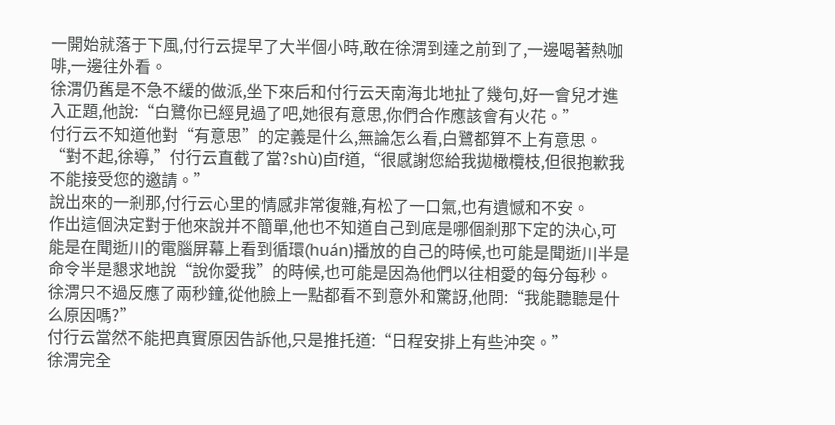一開始就落于下風,付行云提早了大半個小時,敢在徐渭到達之前到了,一邊喝著熱咖啡,一邊往外看。
徐渭仍舊是不急不緩的做派,坐下來后和付行云天南海北地扯了幾句,好一會兒才進入正題,他說:“白鷺你已經見過了吧,她很有意思,你們合作應該會有火花。”
付行云不知道他對“有意思”的定義是什么,無論怎么看,白鷺都算不上有意思。
“對不起,徐導,”付行云直截了當?shù)卣f道,“很感謝您給我拋橄欖枝,但很抱歉我不能接受您的邀請。”
說出來的一剎那,付行云心里的情感非常復雜,有松了一口氣,也有遺憾和不安。
作出這個決定對于他來說并不簡單,他也不知道自己到底是哪個剎那下定的決心,可能是在聞逝川的電腦屏幕上看到循環(huán)播放的自己的時候,也可能是聞逝川半是命令半是懇求地說“說你愛我”的時候,也可能是因為他們以往相愛的每分每秒。
徐渭只不過反應了兩秒鐘,從他臉上一點都看不到意外和驚訝,他問:“我能聽聽是什么原因嗎?”
付行云當然不能把真實原因告訴他,只是推托道:“日程安排上有些沖突。”
徐渭完全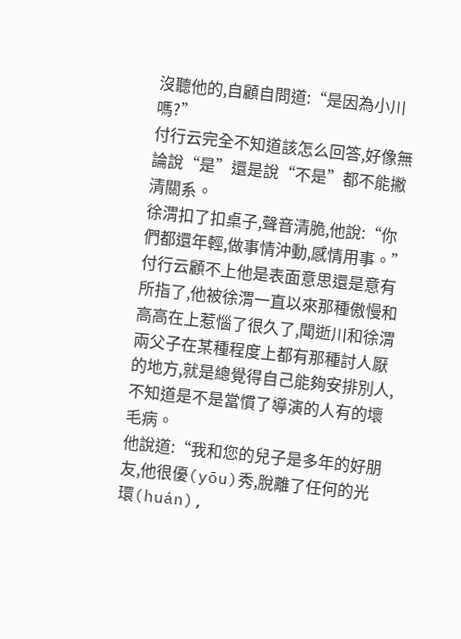沒聽他的,自顧自問道:“是因為小川嗎?”
付行云完全不知道該怎么回答,好像無論說“是”還是說“不是”都不能撇清關系。
徐渭扣了扣桌子,聲音清脆,他說:“你們都還年輕,做事情沖動,感情用事。”
付行云顧不上他是表面意思還是意有所指了,他被徐渭一直以來那種傲慢和高高在上惹惱了很久了,聞逝川和徐渭兩父子在某種程度上都有那種討人厭的地方,就是總覺得自己能夠安排別人,不知道是不是當慣了導演的人有的壞毛病。
他說道:“我和您的兒子是多年的好朋友,他很優(yōu)秀,脫離了任何的光環(huán),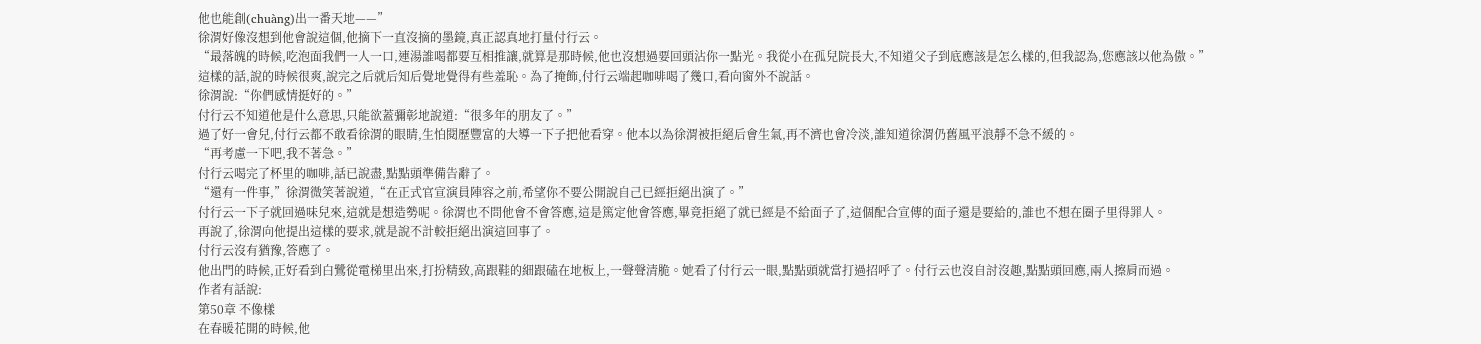他也能創(chuàng)出一番天地——”
徐渭好像沒想到他會說這個,他摘下一直沒摘的墨鏡,真正認真地打量付行云。
“最落魄的時候,吃泡面我們一人一口,連湯誰喝都要互相推讓,就算是那時候,他也沒想過要回頭沾你一點光。我從小在孤兒院長大,不知道父子到底應該是怎么樣的,但我認為,您應該以他為傲。”
這樣的話,說的時候很爽,說完之后就后知后覺地覺得有些羞恥。為了掩飾,付行云端起咖啡喝了幾口,看向窗外不說話。
徐渭說:“你們感情挺好的。”
付行云不知道他是什么意思,只能欲蓋彌彰地說道:“很多年的朋友了。”
過了好一會兒,付行云都不敢看徐渭的眼睛,生怕閱歷豐富的大導一下子把他看穿。他本以為徐渭被拒絕后會生氣,再不濟也會冷淡,誰知道徐渭仍舊風平浪靜不急不緩的。
“再考慮一下吧,我不著急。”
付行云喝完了杯里的咖啡,話已說盡,點點頭準備告辭了。
“還有一件事,”徐渭微笑著說道,“在正式官宣演員陣容之前,希望你不要公開說自己已經拒絕出演了。”
付行云一下子就回過味兒來,這就是想造勢呢。徐渭也不問他會不會答應,這是篤定他會答應,畢竟拒絕了就已經是不給面子了,這個配合宣傳的面子還是要給的,誰也不想在圈子里得罪人。
再說了,徐渭向他提出這樣的要求,就是說不計較拒絕出演這回事了。
付行云沒有猶豫,答應了。
他出門的時候,正好看到白鷺從電梯里出來,打扮精致,高跟鞋的細跟磕在地板上,一聲聲清脆。她看了付行云一眼,點點頭就當打過招呼了。付行云也沒自討沒趣,點點頭回應,兩人擦肩而過。
作者有話說:
第50章 不像樣
在春暖花開的時候,他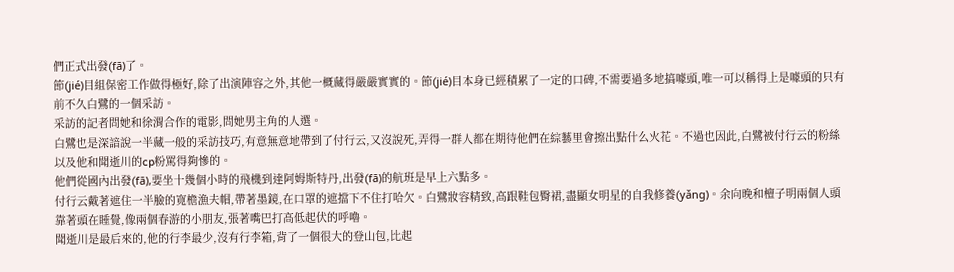們正式出發(fā)了。
節(jié)目組保密工作做得極好,除了出演陣容之外,其他一概藏得嚴嚴實實的。節(jié)目本身已經積累了一定的口碑,不需要過多地搞噱頭,唯一可以稱得上是噱頭的只有前不久白鷺的一個采訪。
采訪的記者問她和徐渭合作的電影,問她男主角的人選。
白鷺也是深諳說一半藏一般的采訪技巧,有意無意地帶到了付行云,又沒說死,弄得一群人都在期待他們在綜藝里會擦出點什么火花。不過也因此,白鷺被付行云的粉絲以及他和聞逝川的cp粉罵得夠慘的。
他們從國內出發(fā),要坐十幾個小時的飛機到達阿姆斯特丹,出發(fā)的航班是早上六點多。
付行云戴著遮住一半臉的寬檐漁夫帽,帶著墨鏡,在口罩的遮擋下不住打哈欠。白鷺妝容精致,高跟鞋包臀裙,盡顯女明星的自我修養(yǎng)。余向晚和檀子明兩個人頭靠著頭在睡覺,像兩個春游的小朋友,張著嘴巴打高低起伏的呼嚕。
聞逝川是最后來的,他的行李最少,沒有行李箱,背了一個很大的登山包,比起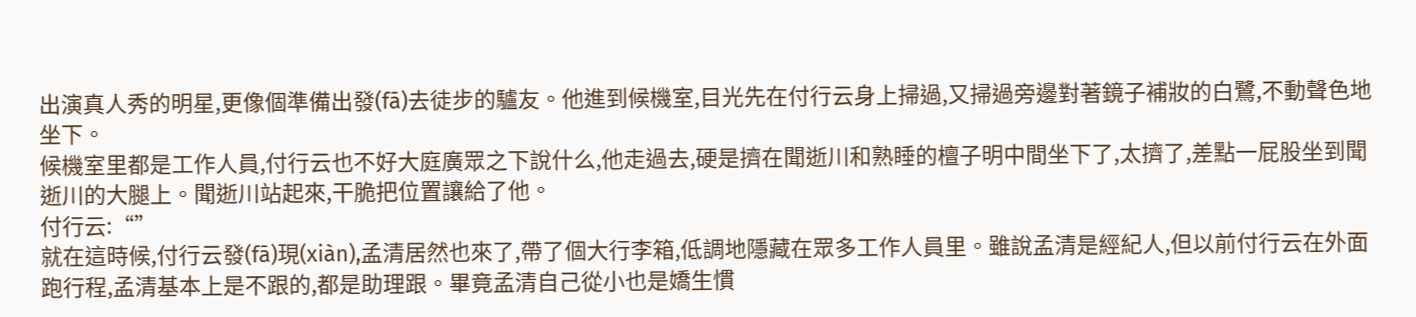出演真人秀的明星,更像個準備出發(fā)去徒步的驢友。他進到候機室,目光先在付行云身上掃過,又掃過旁邊對著鏡子補妝的白鷺,不動聲色地坐下。
候機室里都是工作人員,付行云也不好大庭廣眾之下說什么,他走過去,硬是擠在聞逝川和熟睡的檀子明中間坐下了,太擠了,差點一屁股坐到聞逝川的大腿上。聞逝川站起來,干脆把位置讓給了他。
付行云:“”
就在這時候,付行云發(fā)現(xiàn),孟清居然也來了,帶了個大行李箱,低調地隱藏在眾多工作人員里。雖說孟清是經紀人,但以前付行云在外面跑行程,孟清基本上是不跟的,都是助理跟。畢竟孟清自己從小也是嬌生慣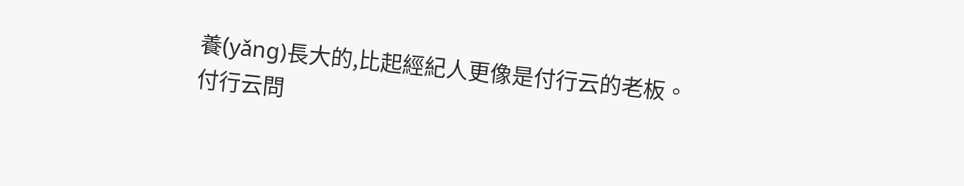養(yǎng)長大的,比起經紀人更像是付行云的老板。
付行云問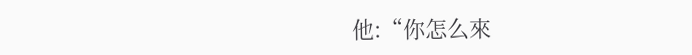他:“你怎么來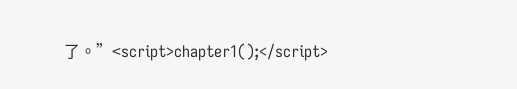了。”<script>chapter1();</script>